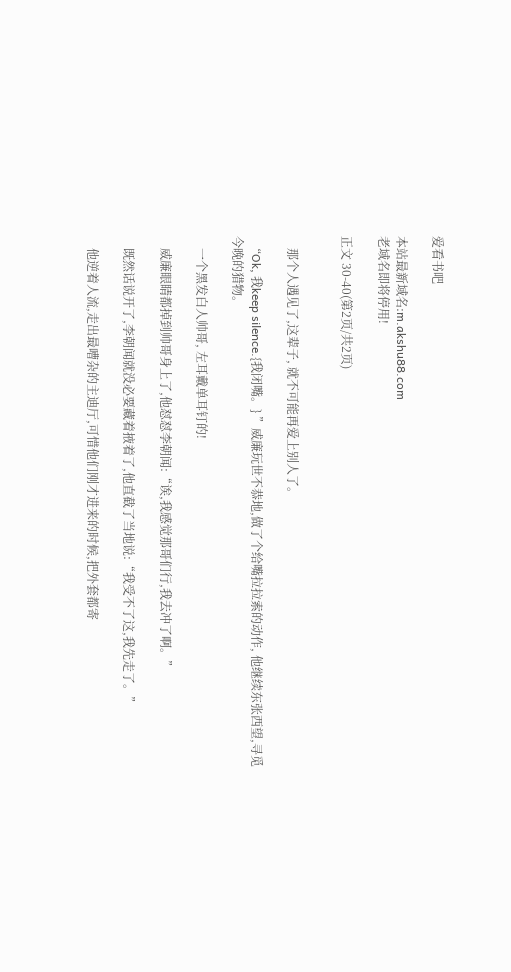爱看书吧

本站最新域名:m.akshu88.com
老域名即将停用!

正文 30-40(第2页/共2页)


    那个人遇见了,这辈子, 就不可能再爱上别人了。

    “Ok, 我keep silence.{我闭嘴。} ”威廉玩世不恭地,做了个给嘴拉拉索的动作, 他继续东张西望,寻觅今晚的猎物。

    一个黑发白人帅哥, 左耳戴单耳钉的!

    威廉眼睛都掉到帅哥身上了,他怼怼李朝闻:“诶,我感觉那哥们行,我去冲了啊。”

    既然话说开了,李朝闻就没必要藏着掖着了,他直截了当地说:“我受不了这,我先走了。”

    他逆着人流,走出最嘈杂的主迪厅,可惜他们刚才进来的时候,把外套都寄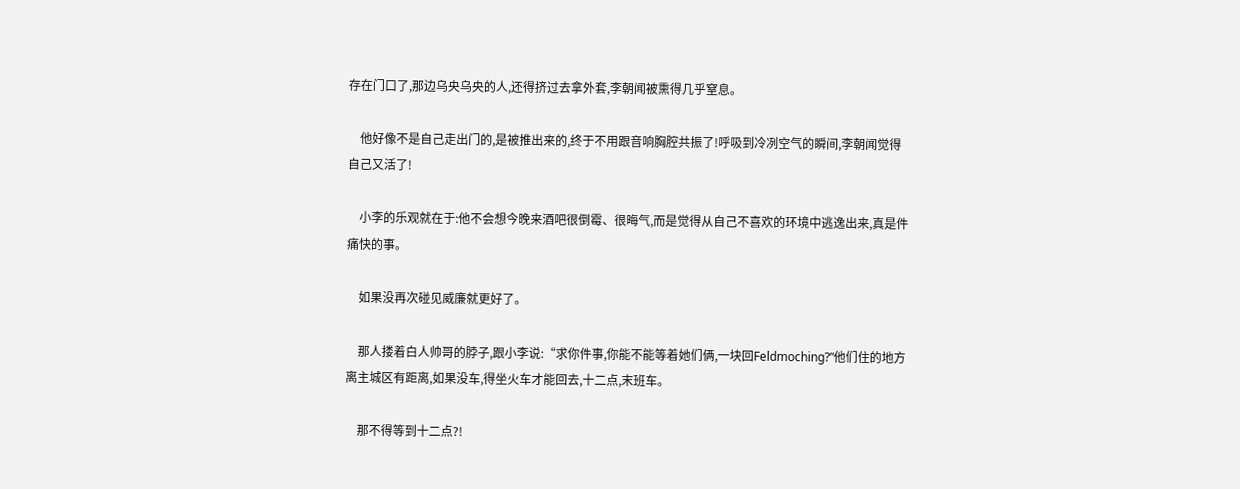存在门口了,那边乌央乌央的人,还得挤过去拿外套,李朝闻被熏得几乎窒息。

    他好像不是自己走出门的,是被推出来的,终于不用跟音响胸腔共振了!呼吸到冷冽空气的瞬间,李朝闻觉得自己又活了!

    小李的乐观就在于:他不会想今晚来酒吧很倒霉、很晦气,而是觉得从自己不喜欢的环境中逃逸出来,真是件痛快的事。

    如果没再次碰见威廉就更好了。

    那人搂着白人帅哥的脖子,跟小李说:“求你件事,你能不能等着她们俩,一块回Feldmoching?”他们住的地方离主城区有距离,如果没车,得坐火车才能回去,十二点,末班车。

    那不得等到十二点?!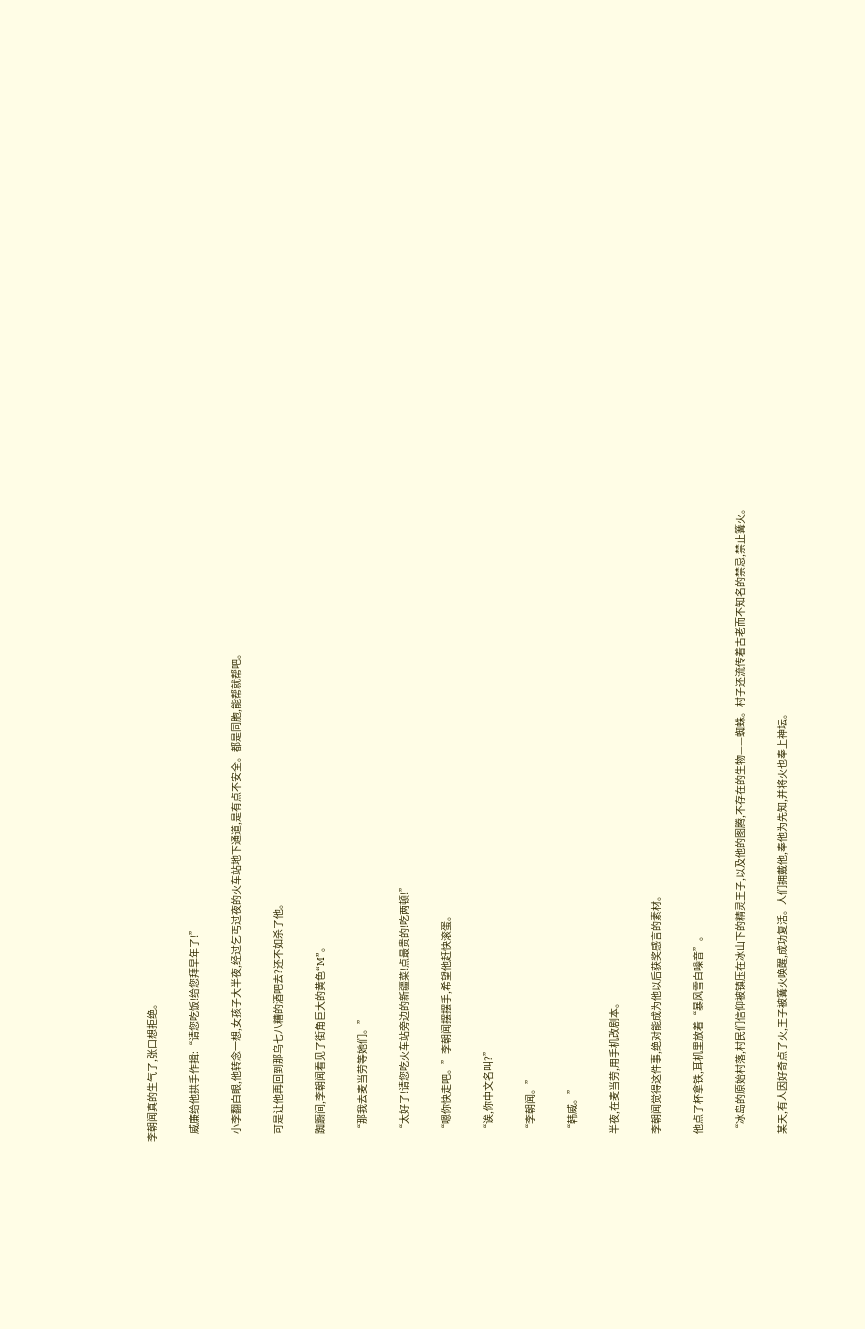李朝闻真的生气了,张口想拒绝。

    威廉给他拱手作揖:“请您吃饭!给您拜早年了!”

    小李翻白眼,他转念一想,女孩子大半夜,经过乞丐过夜的火车站地下通道,是有点不安全。都是同胞,能帮就帮吧。

    可是让他再回到那乌七八糟的酒吧去?还不如杀了他。

    踟蹰间,李朝闻看见了街角巨大的黄色“M”。

    “那我去麦当劳等她们。”

    “太好了!请您吃火车站旁边的新疆菜!点最贵的!吃两顿!”

    “嗯你快走吧。”李朝闻摆摆手,希望他赶快滚蛋。

    “诶,你中文名叫?”

    “李朝闻。”

    “韩威。”

    半夜,在麦当劳,用手机改剧本。

    李朝闻觉得这件事,绝对能成为他以后获奖感言的素材。

    他点了杯拿铁,耳机里放着“暴风雪白噪音”。

    “冰岛的原始村落,村民们信仰被镇压在冰山下的精灵王子,以及他的图腾,不存在的生物——蜘蛛。村子还流传着古老而不知名的禁忌,禁止篝火。

    某天,有人因好奇点了火,王子被篝火唤醒,成功复活。人们拥戴他,奉他为先知,并将火也奉上神坛。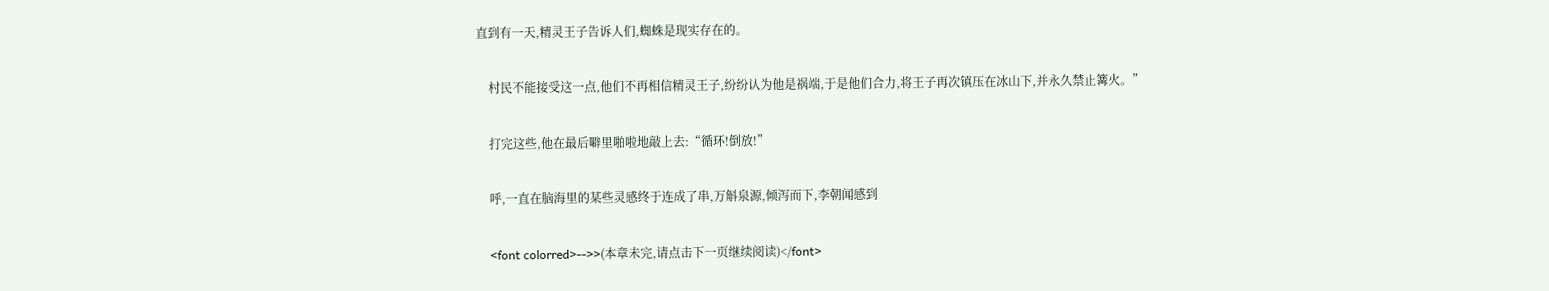直到有一天,精灵王子告诉人们,蜘蛛是现实存在的。

    村民不能接受这一点,他们不再相信精灵王子,纷纷认为他是祸端,于是他们合力,将王子再次镇压在冰山下,并永久禁止篝火。”

    打完这些,他在最后噼里啪啦地敲上去:“循环!倒放!”

    呼,一直在脑海里的某些灵感终于连成了串,万斛泉源,倾泻而下,李朝闻感到

    <font colorred>-->>(本章未完,请点击下一页继续阅读)</font>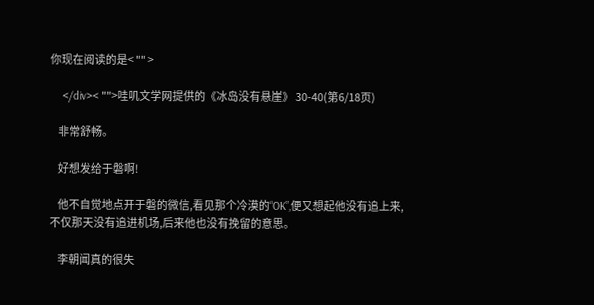你现在阅读的是< "" >

    </div>< "">哇叽文学网提供的《冰岛没有悬崖》 30-40(第6/18页)

    非常舒畅。

    好想发给于磐啊!

    他不自觉地点开于磐的微信,看见那个冷漠的“OK”,便又想起他没有追上来,不仅那天没有追进机场,后来他也没有挽留的意思。

    李朝闻真的很失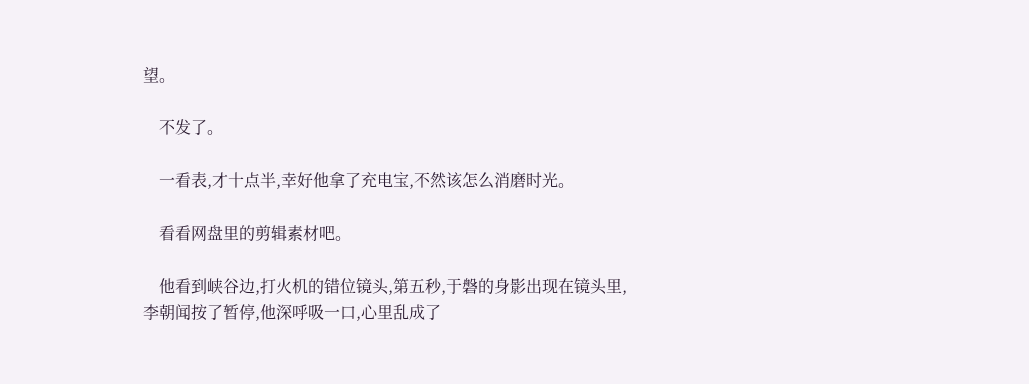望。

    不发了。

    一看表,才十点半,幸好他拿了充电宝,不然该怎么消磨时光。

    看看网盘里的剪辑素材吧。

    他看到峡谷边,打火机的错位镜头,第五秒,于磐的身影出现在镜头里,李朝闻按了暂停,他深呼吸一口,心里乱成了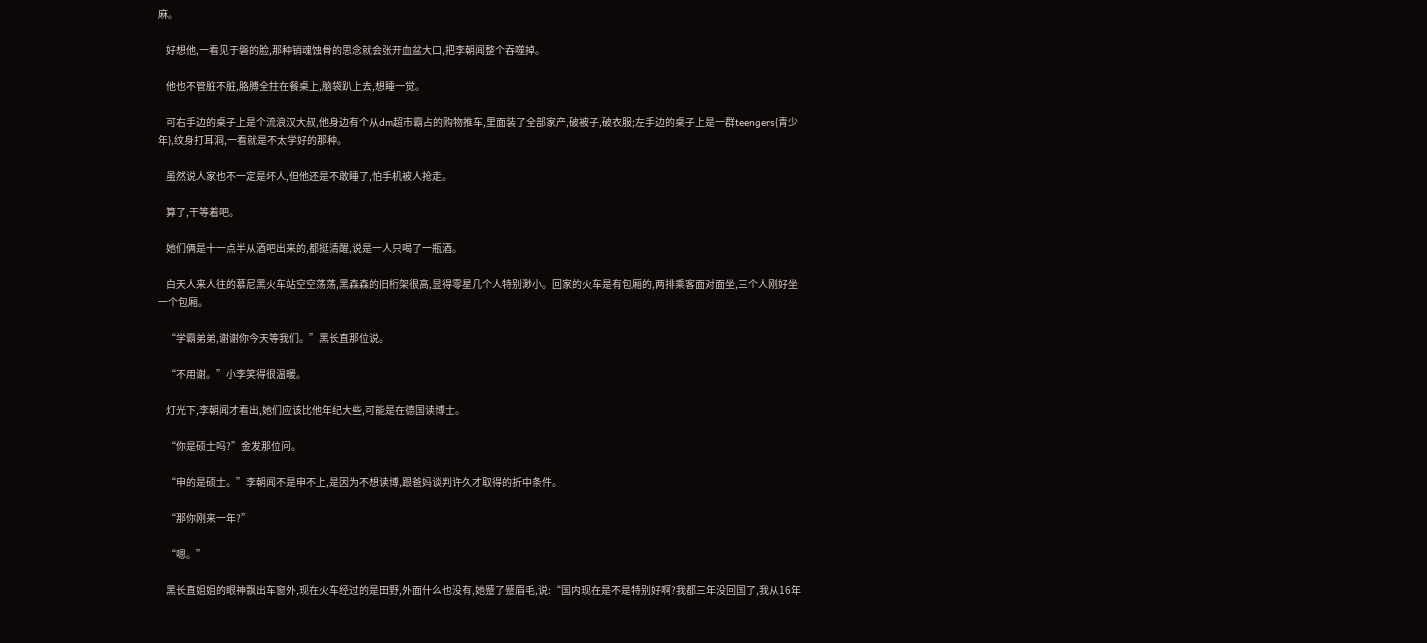麻。

    好想他,一看见于磐的脸,那种销魂蚀骨的思念就会张开血盆大口,把李朝闻整个吞噬掉。

    他也不管脏不脏,胳膊全拄在餐桌上,脑袋趴上去,想睡一觉。

    可右手边的桌子上是个流浪汉大叔,他身边有个从dm超市霸占的购物推车,里面装了全部家产,破被子,破衣服;左手边的桌子上是一群teengers{青少年},纹身打耳洞,一看就是不太学好的那种。

    虽然说人家也不一定是坏人,但他还是不敢睡了,怕手机被人抢走。

    算了,干等着吧。

    她们俩是十一点半从酒吧出来的,都挺清醒,说是一人只喝了一瓶酒。

    白天人来人往的慕尼黑火车站空空荡荡,黑森森的旧桁架很高,显得零星几个人特别渺小。回家的火车是有包厢的,两排乘客面对面坐,三个人刚好坐一个包厢。

    “学霸弟弟,谢谢你今天等我们。”黑长直那位说。

    “不用谢。”小李笑得很温暖。

    灯光下,李朝闻才看出,她们应该比他年纪大些,可能是在德国读博士。

    “你是硕士吗?”金发那位问。

    “申的是硕士。”李朝闻不是申不上,是因为不想读博,跟爸妈谈判许久才取得的折中条件。

    “那你刚来一年?”

    “嗯。”

    黑长直姐姐的眼神飘出车窗外,现在火车经过的是田野,外面什么也没有,她蹙了蹙眉毛,说:“国内现在是不是特别好啊?我都三年没回国了,我从16年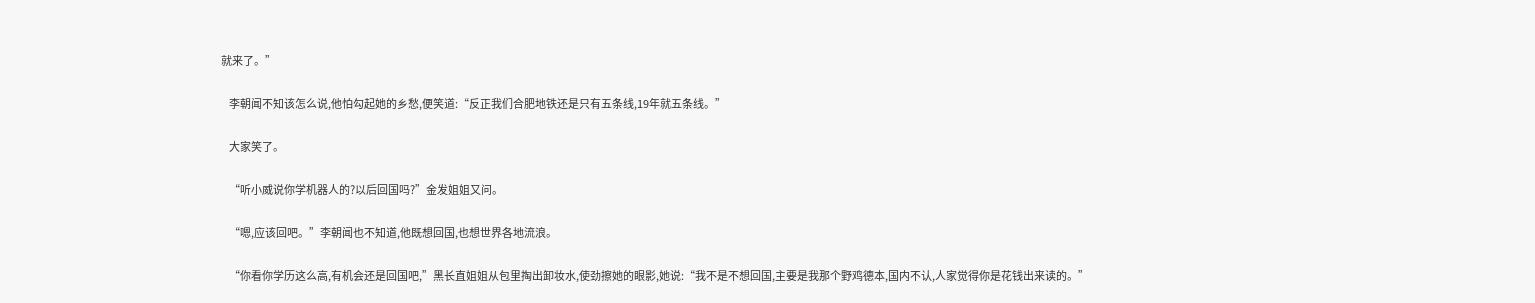就来了。”

    李朝闻不知该怎么说,他怕勾起她的乡愁,便笑道:“反正我们合肥地铁还是只有五条线,19年就五条线。”

    大家笑了。

    “听小威说你学机器人的?以后回国吗?”金发姐姐又问。

    “嗯,应该回吧。”李朝闻也不知道,他既想回国,也想世界各地流浪。

    “你看你学历这么高,有机会还是回国吧,”黑长直姐姐从包里掏出卸妆水,使劲擦她的眼影,她说:“我不是不想回国,主要是我那个野鸡德本,国内不认,人家觉得你是花钱出来读的。”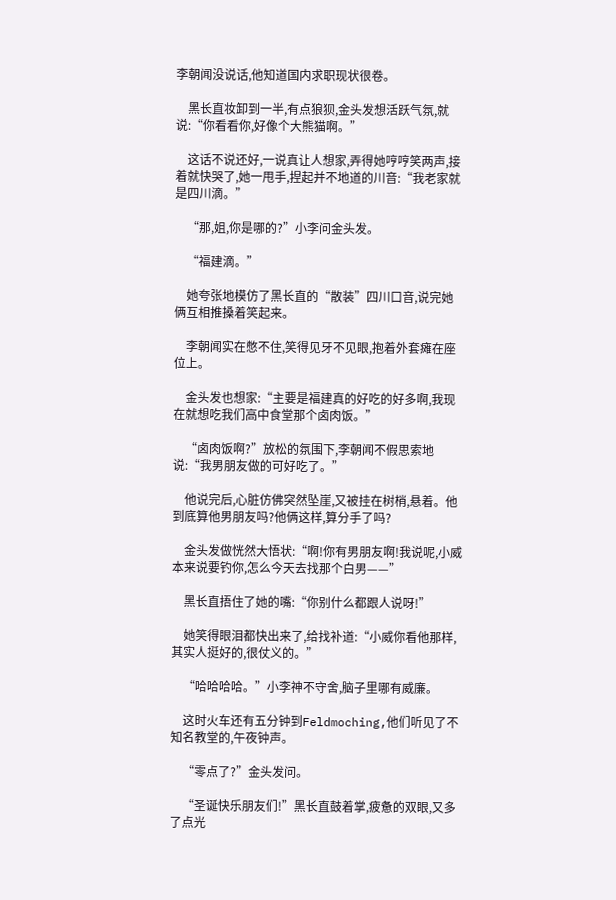李朝闻没说话,他知道国内求职现状很卷。

    黑长直妆卸到一半,有点狼狈,金头发想活跃气氛,就说:“你看看你,好像个大熊猫啊。”

    这话不说还好,一说真让人想家,弄得她哼哼笑两声,接着就快哭了,她一甩手,捏起并不地道的川音:“我老家就是四川滴。”

    “那,姐,你是哪的?”小李问金头发。

    “福建滴。”

    她夸张地模仿了黑长直的“散装”四川口音,说完她俩互相推搡着笑起来。

    李朝闻实在憋不住,笑得见牙不见眼,抱着外套瘫在座位上。

    金头发也想家:“主要是福建真的好吃的好多啊,我现在就想吃我们高中食堂那个卤肉饭。”

    “卤肉饭啊?”放松的氛围下,李朝闻不假思索地说:“我男朋友做的可好吃了。”

    他说完后,心脏仿佛突然坠崖,又被挂在树梢,悬着。他到底算他男朋友吗?他俩这样,算分手了吗?

    金头发做恍然大悟状:“啊!你有男朋友啊!我说呢,小威本来说要钓你,怎么今天去找那个白男——”

    黑长直捂住了她的嘴:“你别什么都跟人说呀!”

    她笑得眼泪都快出来了,给找补道:“小威你看他那样,其实人挺好的,很仗义的。”

    “哈哈哈哈。”小李神不守舍,脑子里哪有威廉。

    这时火车还有五分钟到Feldmoching,他们听见了不知名教堂的,午夜钟声。

    “零点了?”金头发问。

    “圣诞快乐朋友们!”黑长直鼓着掌,疲惫的双眼,又多了点光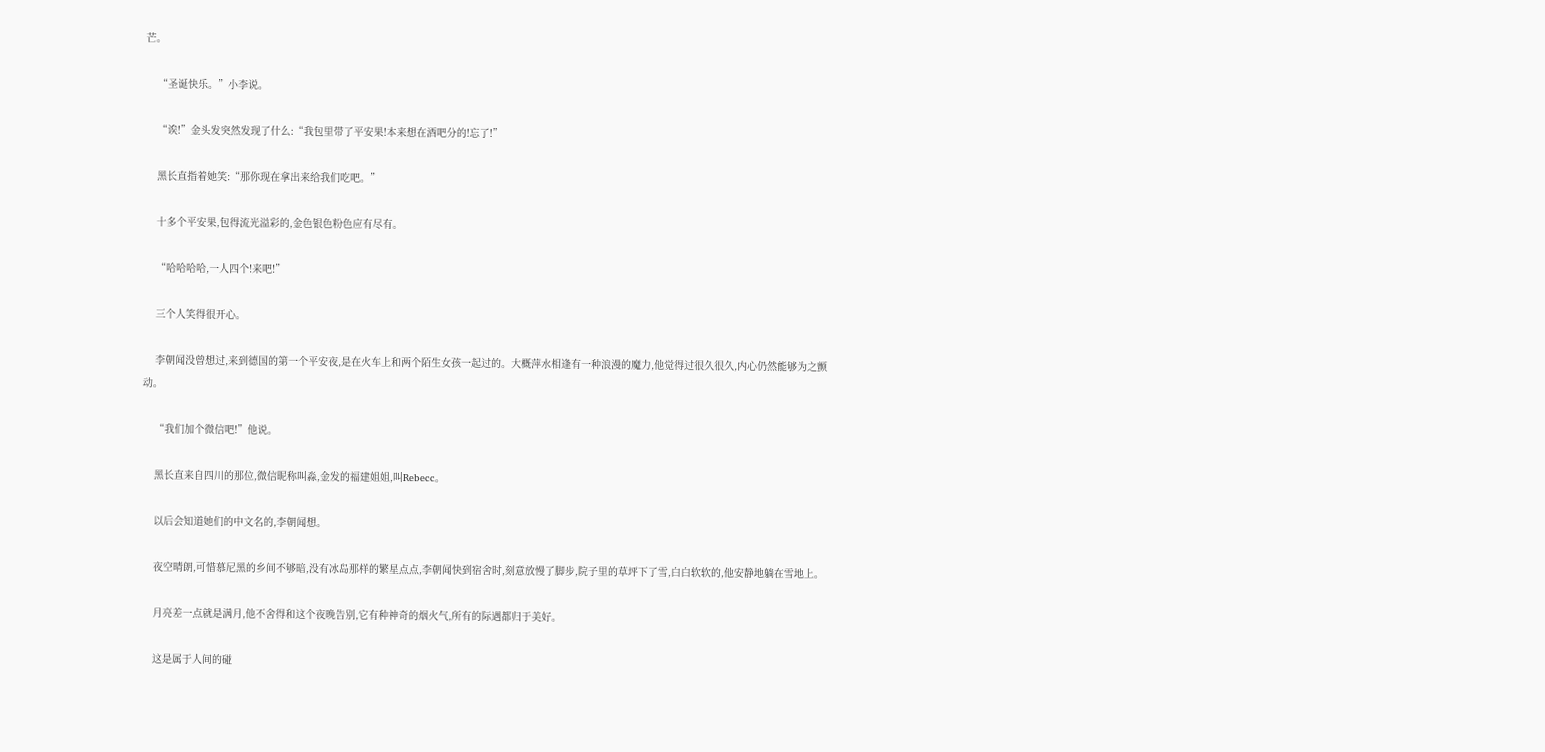芒。

    “圣诞快乐。”小李说。

    “诶!”金头发突然发现了什么:“我包里带了平安果!本来想在酒吧分的!忘了!”

    黑长直指着她笑:“那你现在拿出来给我们吃吧。”

    十多个平安果,包得流光溢彩的,金色银色粉色应有尽有。

    “哈哈哈哈,一人四个!来吧!”

    三个人笑得很开心。

    李朝闻没曾想过,来到德国的第一个平安夜,是在火车上和两个陌生女孩一起过的。大概萍水相逢有一种浪漫的魔力,他觉得过很久很久,内心仍然能够为之颤动。

    “我们加个微信吧!”他说。

    黑长直来自四川的那位,微信昵称叫淼,金发的福建姐姐,叫Rebecc。

    以后会知道她们的中文名的,李朝闻想。

    夜空晴朗,可惜慕尼黑的乡间不够暗,没有冰岛那样的繁星点点,李朝闻快到宿舍时,刻意放慢了脚步,院子里的草坪下了雪,白白软软的,他安静地躺在雪地上。

    月亮差一点就是满月,他不舍得和这个夜晚告别,它有种神奇的烟火气,所有的际遇都归于美好。

    这是属于人间的碰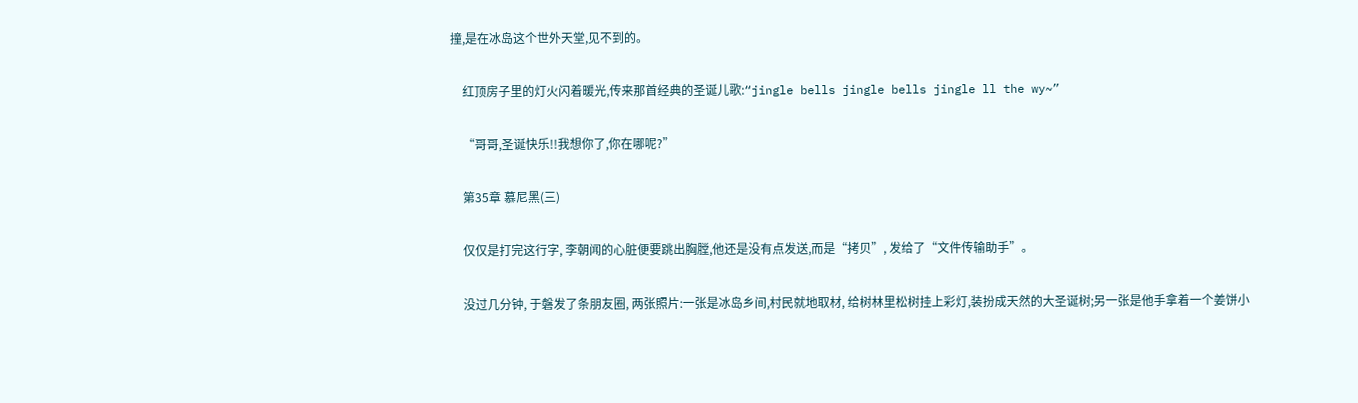撞,是在冰岛这个世外天堂,见不到的。

    红顶房子里的灯火闪着暖光,传来那首经典的圣诞儿歌:“jingle bells jingle bells jingle ll the wy~”

    “哥哥,圣诞快乐!!我想你了,你在哪呢?”

    第35章 慕尼黑(三)

    仅仅是打完这行字, 李朝闻的心脏便要跳出胸膛,他还是没有点发送,而是“拷贝”, 发给了“文件传输助手”。

    没过几分钟, 于磐发了条朋友圈, 两张照片:一张是冰岛乡间,村民就地取材, 给树林里松树挂上彩灯,装扮成天然的大圣诞树;另一张是他手拿着一个姜饼小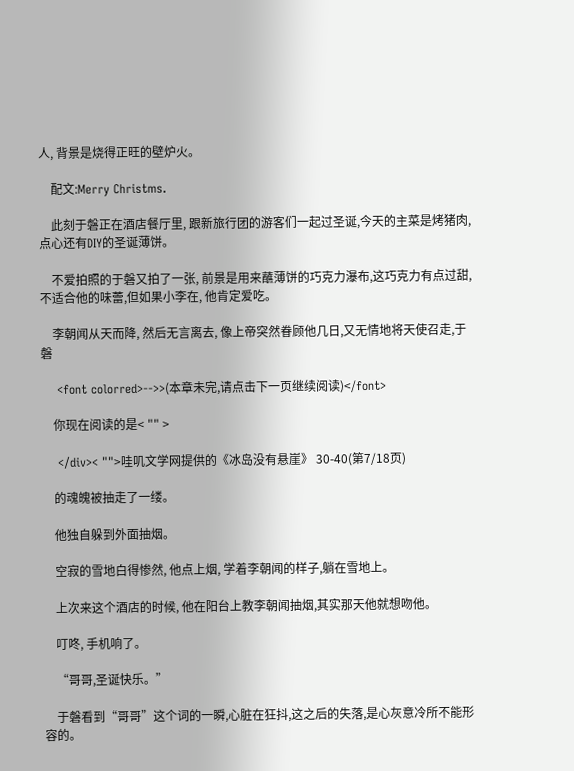人, 背景是烧得正旺的壁炉火。

    配文:Merry Christms.

    此刻于磐正在酒店餐厅里, 跟新旅行团的游客们一起过圣诞,今天的主菜是烤猪肉,点心还有DIY的圣诞薄饼。

    不爱拍照的于磐又拍了一张, 前景是用来蘸薄饼的巧克力瀑布,这巧克力有点过甜, 不适合他的味蕾,但如果小李在, 他肯定爱吃。

    李朝闻从天而降, 然后无言离去, 像上帝突然眷顾他几日,又无情地将天使召走,于磐

    <font colorred>-->>(本章未完,请点击下一页继续阅读)</font>

    你现在阅读的是< "" >

    </div>< "">哇叽文学网提供的《冰岛没有悬崖》 30-40(第7/18页)

    的魂魄被抽走了一缕。

    他独自躲到外面抽烟。

    空寂的雪地白得惨然, 他点上烟, 学着李朝闻的样子,躺在雪地上。

    上次来这个酒店的时候, 他在阳台上教李朝闻抽烟,其实那天他就想吻他。

    叮咚, 手机响了。

    “哥哥,圣诞快乐。”

    于磐看到“哥哥”这个词的一瞬,心脏在狂抖,这之后的失落,是心灰意冷所不能形容的。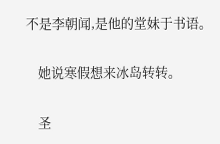不是李朝闻,是他的堂妹于书语。

    她说寒假想来冰岛转转。

    圣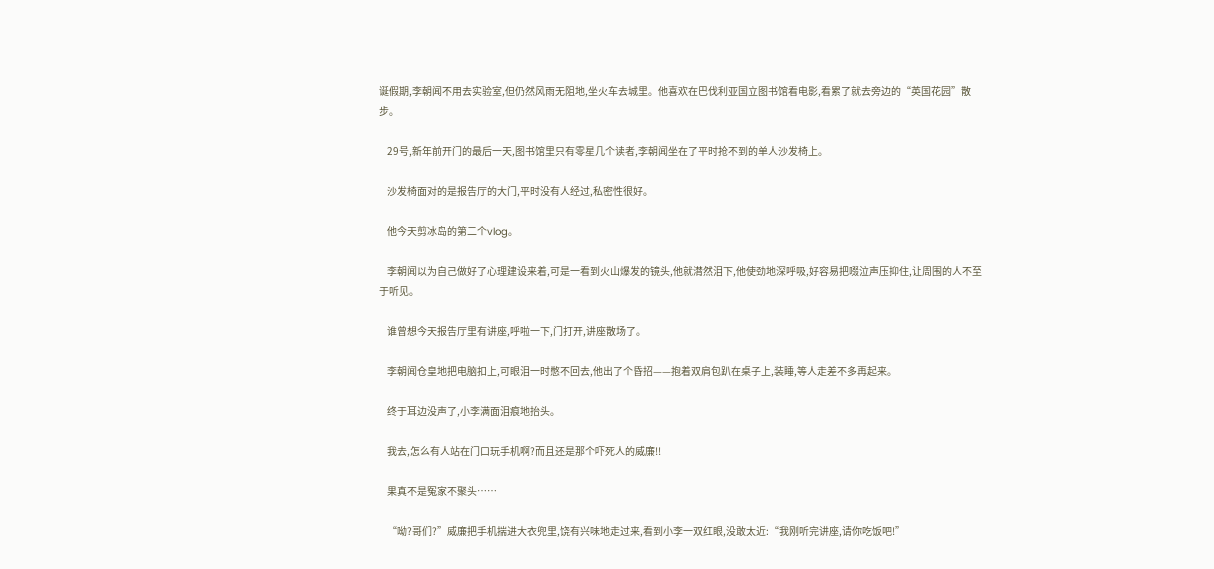诞假期,李朝闻不用去实验室,但仍然风雨无阻地,坐火车去城里。他喜欢在巴伐利亚国立图书馆看电影,看累了就去旁边的“英国花园”散步。

    29号,新年前开门的最后一天,图书馆里只有零星几个读者,李朝闻坐在了平时抢不到的单人沙发椅上。

    沙发椅面对的是报告厅的大门,平时没有人经过,私密性很好。

    他今天剪冰岛的第二个vlog。

    李朝闻以为自己做好了心理建设来着,可是一看到火山爆发的镜头,他就潸然泪下,他使劲地深呼吸,好容易把啜泣声压抑住,让周围的人不至于听见。

    谁曾想今天报告厅里有讲座,呼啦一下,门打开,讲座散场了。

    李朝闻仓皇地把电脑扣上,可眼泪一时憋不回去,他出了个昏招——抱着双肩包趴在桌子上,装睡,等人走差不多再起来。

    终于耳边没声了,小李满面泪痕地抬头。

    我去,怎么有人站在门口玩手机啊?而且还是那个吓死人的威廉!!

    果真不是冤家不聚头……

    “呦?哥们?”威廉把手机揣进大衣兜里,饶有兴味地走过来,看到小李一双红眼,没敢太近:“我刚听完讲座,请你吃饭吧!”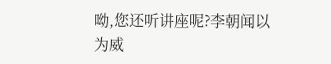呦,您还听讲座呢?李朝闻以为威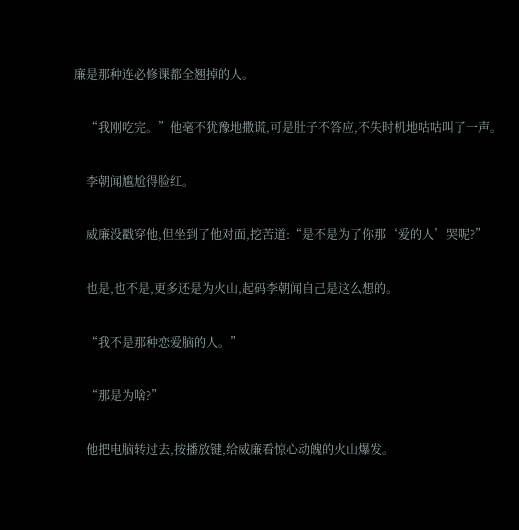廉是那种连必修课都全翘掉的人。

    “我刚吃完。”他毫不犹豫地撒谎,可是肚子不答应,不失时机地咕咕叫了一声。

    李朝闻尴尬得脸红。

    威廉没戳穿他,但坐到了他对面,挖苦道:“是不是为了你那‘爱的人’哭呢?”

    也是,也不是,更多还是为火山,起码李朝闻自己是这么想的。

    “我不是那种恋爱脑的人。”

    “那是为啥?”

    他把电脑转过去,按播放键,给威廉看惊心动魄的火山爆发。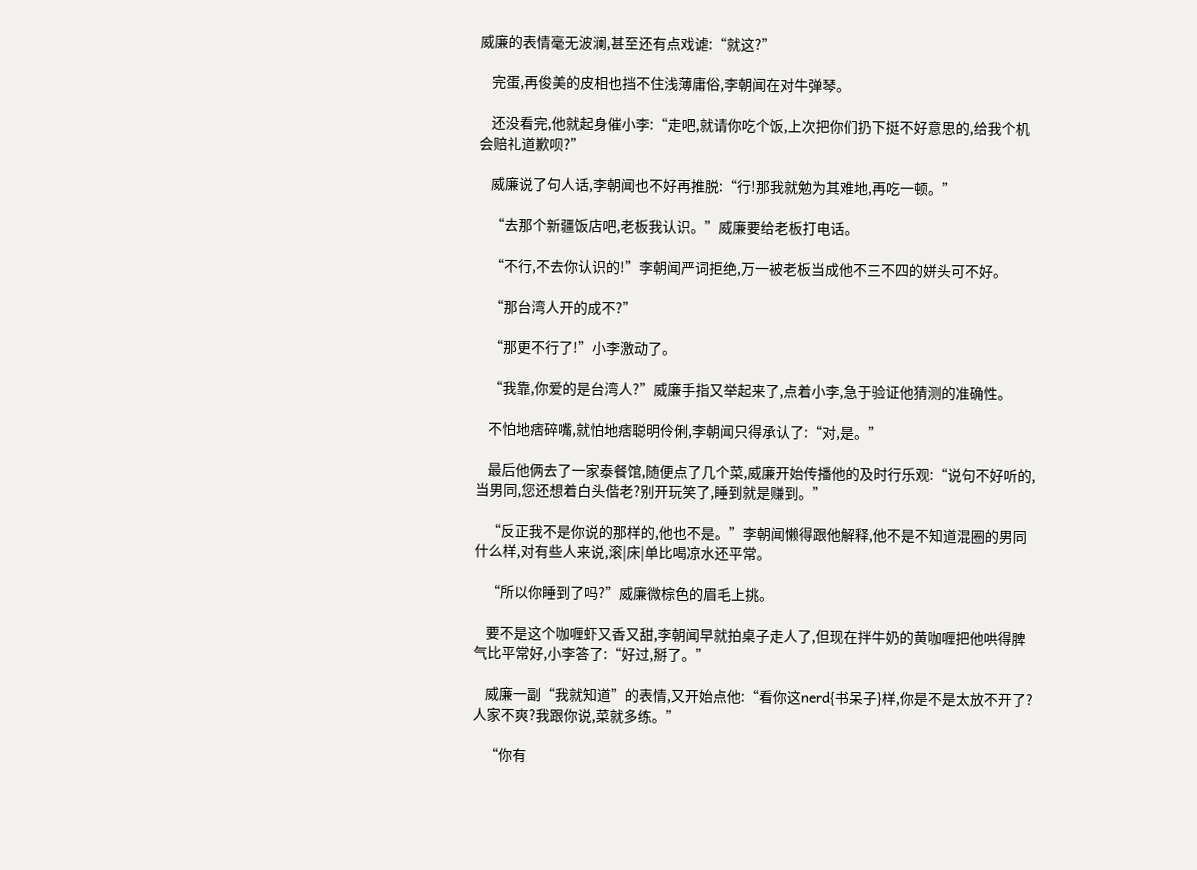威廉的表情毫无波澜,甚至还有点戏谑:“就这?”

    完蛋,再俊美的皮相也挡不住浅薄庸俗,李朝闻在对牛弹琴。

    还没看完,他就起身催小李:“走吧,就请你吃个饭,上次把你们扔下挺不好意思的,给我个机会赔礼道歉呗?”

    威廉说了句人话,李朝闻也不好再推脱:“行!那我就勉为其难地,再吃一顿。”

    “去那个新疆饭店吧,老板我认识。”威廉要给老板打电话。

    “不行,不去你认识的!”李朝闻严词拒绝,万一被老板当成他不三不四的姘头可不好。

    “那台湾人开的成不?”

    “那更不行了!”小李激动了。

    “我靠,你爱的是台湾人?”威廉手指又举起来了,点着小李,急于验证他猜测的准确性。

    不怕地痞碎嘴,就怕地痞聪明伶俐,李朝闻只得承认了:“对,是。”

    最后他俩去了一家泰餐馆,随便点了几个菜,威廉开始传播他的及时行乐观:“说句不好听的,当男同,您还想着白头偕老?别开玩笑了,睡到就是赚到。”

    “反正我不是你说的那样的,他也不是。”李朝闻懒得跟他解释,他不是不知道混圈的男同什么样,对有些人来说,滚|床|单比喝凉水还平常。

    “所以你睡到了吗?”威廉微棕色的眉毛上挑。

    要不是这个咖喱虾又香又甜,李朝闻早就拍桌子走人了,但现在拌牛奶的黄咖喱把他哄得脾气比平常好,小李答了:“好过,掰了。”

    威廉一副“我就知道”的表情,又开始点他:“看你这nerd{书呆子}样,你是不是太放不开了?人家不爽?我跟你说,菜就多练。”

    “你有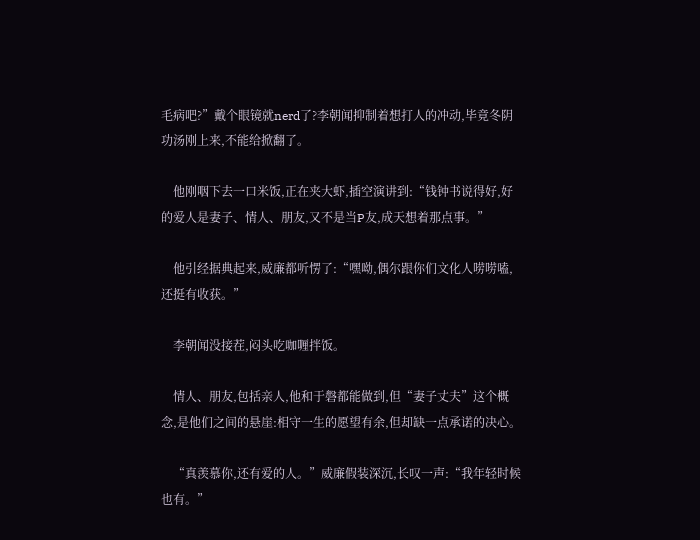毛病吧?”戴个眼镜就nerd了?李朝闻抑制着想打人的冲动,毕竟冬阴功汤刚上来,不能给掀翻了。

    他刚咽下去一口米饭,正在夹大虾,插空演讲到:“钱钟书说得好,好的爱人是妻子、情人、朋友,又不是当P友,成天想着那点事。”

    他引经据典起来,威廉都听愣了:“嘿呦,偶尔跟你们文化人唠唠嗑,还挺有收获。”

    李朝闻没接茬,闷头吃咖喱拌饭。

    情人、朋友,包括亲人,他和于磐都能做到,但“妻子丈夫”这个概念,是他们之间的悬崖:相守一生的愿望有余,但却缺一点承诺的决心。

    “真羡慕你,还有爱的人。”威廉假装深沉,长叹一声:“我年轻时候也有。”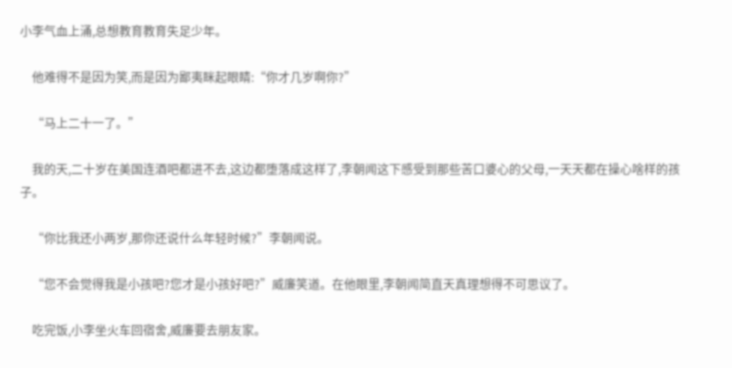小李气血上涌,总想教育教育失足少年。

    他难得不是因为笑,而是因为鄙夷眯起眼睛:“你才几岁啊你?”

    “马上二十一了。”

    我的天,二十岁在美国连酒吧都进不去,这边都堕落成这样了,李朝闻这下感受到那些苦口婆心的父母,一天天都在操心啥样的孩子。

    “你比我还小两岁,那你还说什么年轻时候?”李朝闻说。

    “您不会觉得我是小孩吧?您才是小孩好吧?”威廉笑道。在他眼里,李朝闻简直天真理想得不可思议了。

    吃完饭,小李坐火车回宿舍,威廉要去朋友家。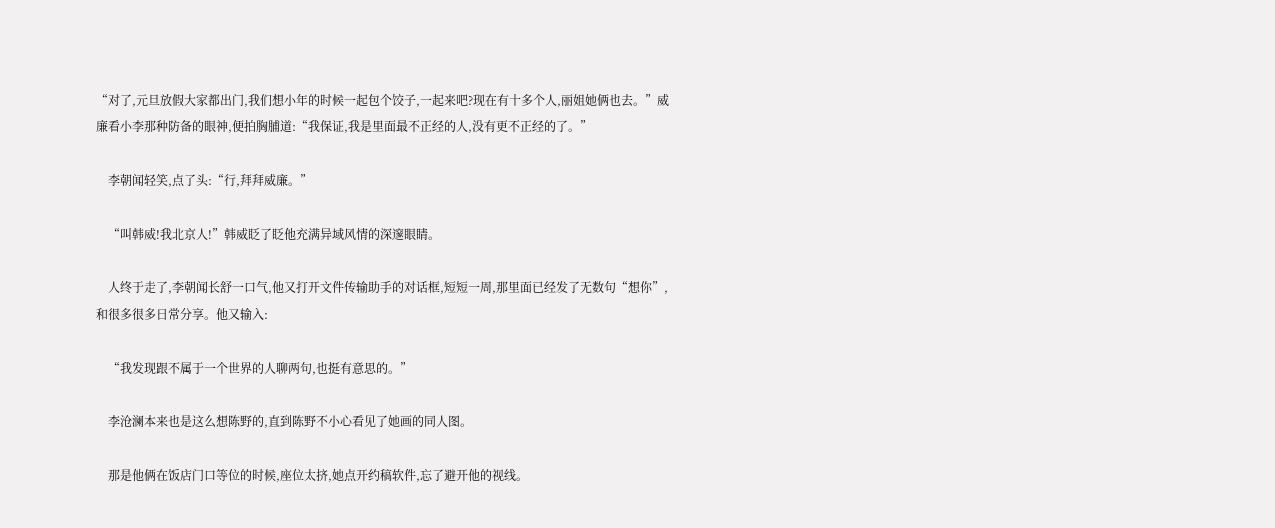“对了,元旦放假大家都出门,我们想小年的时候一起包个饺子,一起来吧?现在有十多个人,丽姐她俩也去。”威廉看小李那种防备的眼神,便拍胸脯道:“我保证,我是里面最不正经的人,没有更不正经的了。”

    李朝闻轻笑,点了头:“行,拜拜威廉。”

    “叫韩威!我北京人!”韩威眨了眨他充满异域风情的深邃眼睛。

    人终于走了,李朝闻长舒一口气,他又打开文件传输助手的对话框,短短一周,那里面已经发了无数句“想你”,和很多很多日常分享。他又输入:

    “我发现跟不属于一个世界的人聊两句,也挺有意思的。”

    李沧澜本来也是这么想陈野的,直到陈野不小心看见了她画的同人图。

    那是他俩在饭店门口等位的时候,座位太挤,她点开约稿软件,忘了避开他的视线。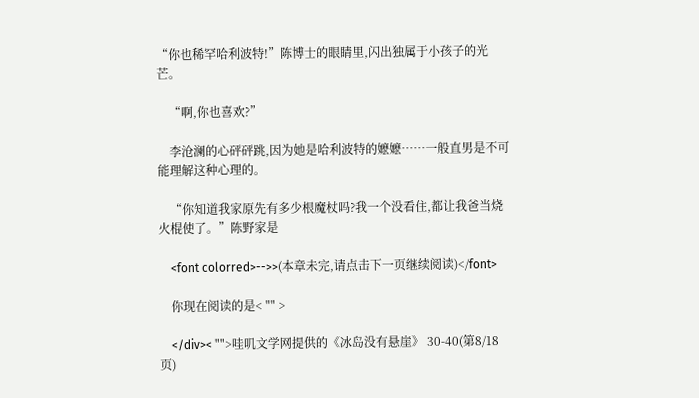“你也稀罕哈利波特!”陈博士的眼睛里,闪出独属于小孩子的光芒。

    “啊,你也喜欢?”

    李沧澜的心砰砰跳,因为她是哈利波特的嬷嬷……一般直男是不可能理解这种心理的。

    “你知道我家原先有多少根魔杖吗?我一个没看住,都让我爸当烧火棍使了。”陈野家是

    <font colorred>-->>(本章未完,请点击下一页继续阅读)</font>

    你现在阅读的是< "" >

    </div>< "">哇叽文学网提供的《冰岛没有悬崖》 30-40(第8/18页)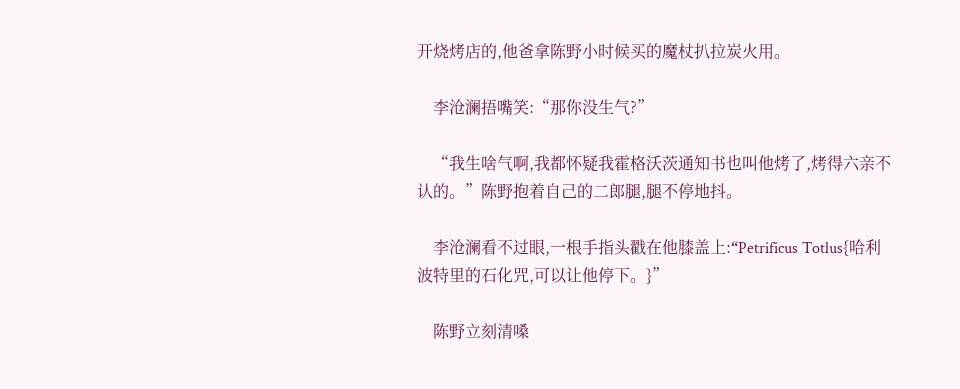开烧烤店的,他爸拿陈野小时候买的魔杖扒拉炭火用。

    李沧澜捂嘴笑:“那你没生气?”

    “我生啥气啊,我都怀疑我霍格沃茨通知书也叫他烤了,烤得六亲不认的。”陈野抱着自己的二郎腿,腿不停地抖。

    李沧澜看不过眼,一根手指头戳在他膝盖上:“Petrificus Totlus{哈利波特里的石化咒,可以让他停下。}”

    陈野立刻清嗓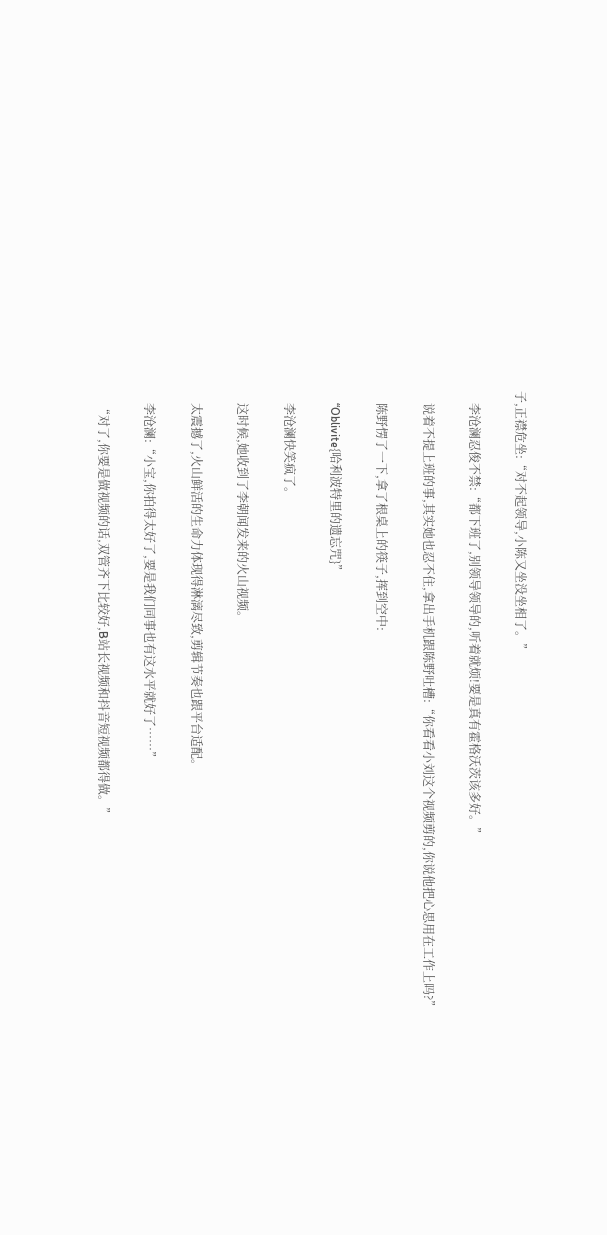子,正襟危坐:“对不起领导,小陈又坐没坐相了。”

    李沧澜忍俊不禁:“都下班了,别领导领导的,听着就烦!要是真有霍格沃茨该多好。”

    说着不提上班的事,其实她也忍不住,拿出手机跟陈野吐槽:“你看看小刘这个视频剪的,你说他把心思用在工作上吗?”

    陈野愣了一下,拿了根桌上的筷子,挥到空中:

    “Oblivite{哈利波特里的遗忘咒}”

    李沧澜快笑疯了。

    这时候,她收到了李朝闻发来的火山视频。

    太震撼了,火山鲜活的生命力体现得淋漓尽致,剪辑节奏也跟平台适配。

    李沧澜:“小宝,你拍得太好了,要是我们同事也有这水平就好了……”

    “对了,你要是做视频的话,双管齐下比较好,B站长视频和抖音短视频都得做。”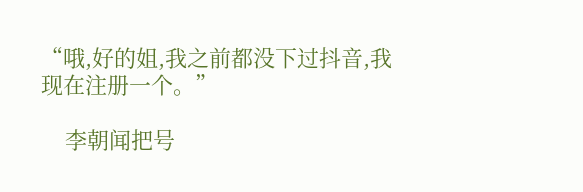“哦,好的姐,我之前都没下过抖音,我现在注册一个。”

    李朝闻把号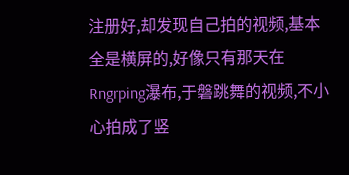注册好,却发现自己拍的视频,基本全是横屏的,好像只有那天在Rngrping瀑布,于磐跳舞的视频,不小心拍成了竖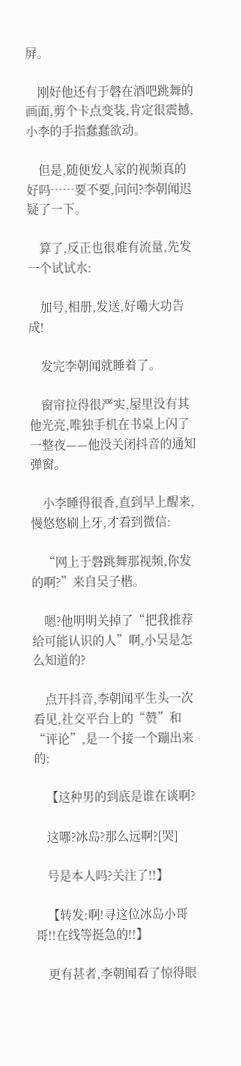屏。

    刚好他还有于磐在酒吧跳舞的画面,剪个卡点变装,肯定很震撼,小李的手指蠢蠢欲动。

    但是,随便发人家的视频真的好吗……要不要,问问?李朝闻迟疑了一下。

    算了,反正也很难有流量,先发一个试试水:

    加号,相册,发送,好嘞大功告成!

    发完李朝闻就睡着了。

    窗帘拉得很严实,屋里没有其他光亮,唯独手机在书桌上闪了一整夜——他没关闭抖音的通知弹窗。

    小李睡得很香,直到早上醒来,慢悠悠刷上牙,才看到微信:

    “网上于磐跳舞那视频,你发的啊?”来自吴子楷。

    嗯?他明明关掉了“把我推荐给可能认识的人”啊,小吴是怎么知道的?

    点开抖音,李朝闻平生头一次看见,社交平台上的“赞”和“评论”,是一个接一个蹦出来的:

    【这种男的到底是谁在谈啊?

    这哪?冰岛?那么远啊?[哭]

    号是本人吗?关注了!!】

    【转发:啊!寻这位冰岛小哥哥!!在线等挺急的!!】

    更有甚者,李朝闻看了惊得眼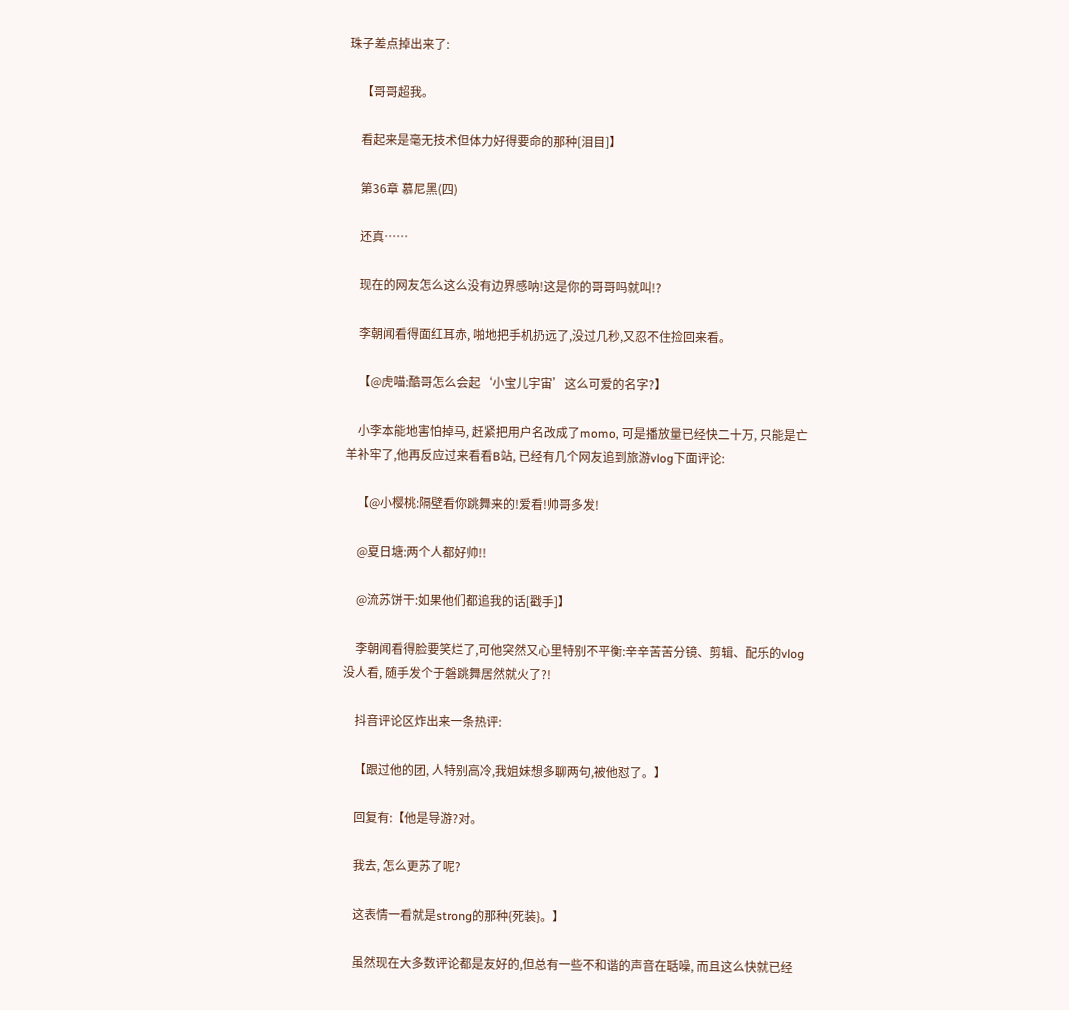珠子差点掉出来了:

    【哥哥超我。

    看起来是毫无技术但体力好得要命的那种[泪目]】

    第36章 慕尼黑(四)

    还真……

    现在的网友怎么这么没有边界感呐!这是你的哥哥吗就叫!?

    李朝闻看得面红耳赤, 啪地把手机扔远了,没过几秒,又忍不住捡回来看。

    【@虎喵:酷哥怎么会起‘小宝儿宇宙’这么可爱的名字?】

    小李本能地害怕掉马, 赶紧把用户名改成了momo, 可是播放量已经快二十万, 只能是亡羊补牢了,他再反应过来看看B站, 已经有几个网友追到旅游vlog下面评论:

    【@小樱桃:隔壁看你跳舞来的!爱看!帅哥多发!

    @夏日塘:两个人都好帅!!

    @流苏饼干:如果他们都追我的话[戳手]】

    李朝闻看得脸要笑烂了,可他突然又心里特别不平衡:辛辛苦苦分镜、剪辑、配乐的vlog没人看, 随手发个于磐跳舞居然就火了?!

    抖音评论区炸出来一条热评:

    【跟过他的团, 人特别高冷,我姐妹想多聊两句,被他怼了。】

    回复有:【他是导游?对。

    我去, 怎么更苏了呢?

    这表情一看就是strong的那种{死装}。】

    虽然现在大多数评论都是友好的,但总有一些不和谐的声音在聒噪, 而且这么快就已经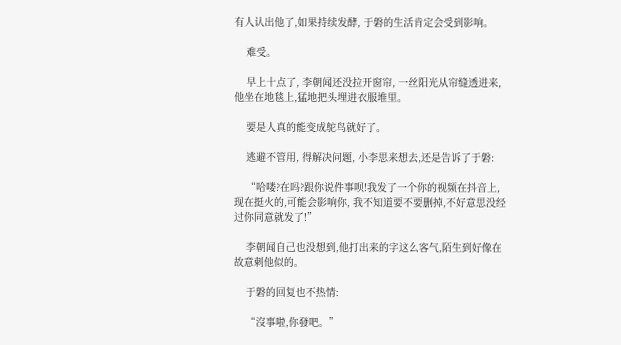有人认出他了,如果持续发酵, 于磐的生活肯定会受到影响。

    难受。

    早上十点了, 李朝闻还没拉开窗帘, 一丝阳光从帘缝透进来,他坐在地毯上,猛地把头埋进衣服堆里。

    要是人真的能变成鸵鸟就好了。

    逃避不管用, 得解决问题, 小李思来想去,还是告诉了于磐:

    “哈喽?在吗?跟你说件事呗!我发了一个你的视频在抖音上, 现在挺火的,可能会影响你, 我不知道要不要删掉,不好意思没经过你同意就发了!”

    李朝闻自己也没想到,他打出来的字这么客气,陌生到好像在故意刺他似的。

    于磐的回复也不热情:

    “沒事啦,你發吧。”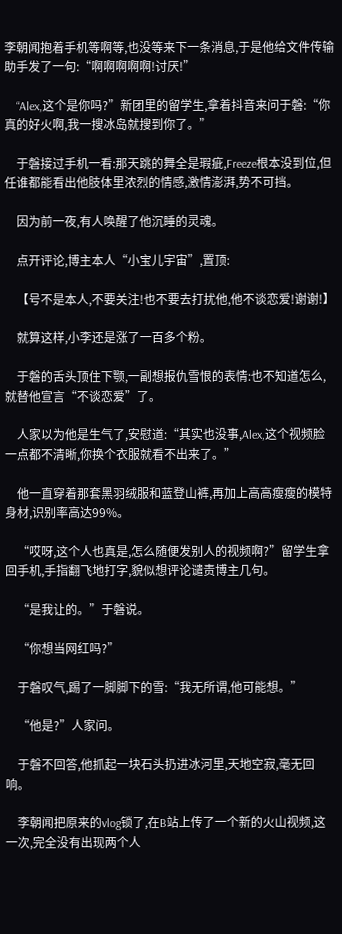李朝闻抱着手机等啊等,也没等来下一条消息,于是他给文件传输助手发了一句:“啊啊啊啊啊!讨厌!”

    “Alex,这个是你吗?”新团里的留学生,拿着抖音来问于磐:“你真的好火啊,我一搜冰岛就搜到你了。”

    于磐接过手机一看:那天跳的舞全是瑕疵,Freeze根本没到位,但任谁都能看出他肢体里浓烈的情感,激情澎湃,势不可挡。

    因为前一夜,有人唤醒了他沉睡的灵魂。

    点开评论,博主本人“小宝儿宇宙”,置顶:

    【号不是本人,不要关注!也不要去打扰他,他不谈恋爱!谢谢!】

    就算这样,小李还是涨了一百多个粉。

    于磐的舌头顶住下颚,一副想报仇雪恨的表情:也不知道怎么,就替他宣言“不谈恋爱”了。

    人家以为他是生气了,安慰道:“其实也没事,Alex,这个视频脸一点都不清晰,你换个衣服就看不出来了。”

    他一直穿着那套黑羽绒服和蓝登山裤,再加上高高瘦瘦的模特身材,识别率高达99%。

    “哎呀,这个人也真是,怎么随便发别人的视频啊?”留学生拿回手机,手指翻飞地打字,貌似想评论谴责博主几句。

    “是我让的。”于磐说。

    “你想当网红吗?”

    于磐叹气,踢了一脚脚下的雪:“我无所谓,他可能想。”

    “他是?”人家问。

    于磐不回答,他抓起一块石头扔进冰河里,天地空寂,毫无回响。

    李朝闻把原来的vlog锁了,在B站上传了一个新的火山视频,这一次,完全没有出现两个人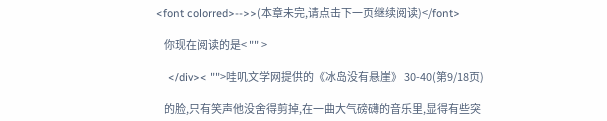<font colorred>-->>(本章未完,请点击下一页继续阅读)</font>

    你现在阅读的是< "" >

    </div>< "">哇叽文学网提供的《冰岛没有悬崖》 30-40(第9/18页)

    的脸,只有笑声他没舍得剪掉,在一曲大气磅礴的音乐里,显得有些突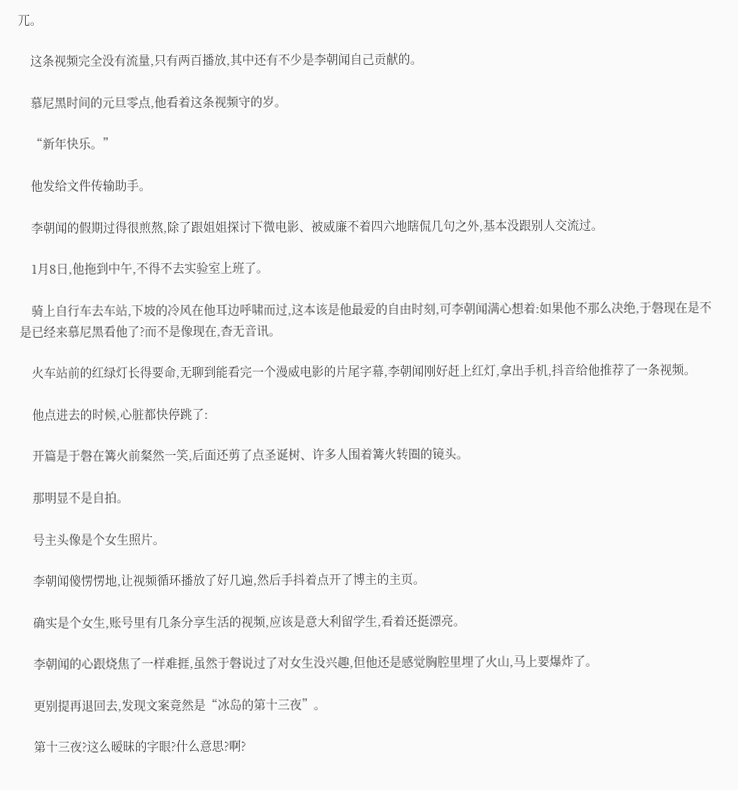兀。

    这条视频完全没有流量,只有两百播放,其中还有不少是李朝闻自己贡献的。

    慕尼黑时间的元旦零点,他看着这条视频守的岁。

    “新年快乐。”

    他发给文件传输助手。

    李朝闻的假期过得很煎熬,除了跟姐姐探讨下微电影、被威廉不着四六地瞎侃几句之外,基本没跟别人交流过。

    1月8日,他拖到中午,不得不去实验室上班了。

    骑上自行车去车站,下坡的冷风在他耳边呼啸而过,这本该是他最爱的自由时刻,可李朝闻满心想着:如果他不那么决绝,于磐现在是不是已经来慕尼黑看他了?而不是像现在,杳无音讯。

    火车站前的红绿灯长得要命,无聊到能看完一个漫威电影的片尾字幕,李朝闻刚好赶上红灯,拿出手机,抖音给他推荐了一条视频。

    他点进去的时候,心脏都快停跳了:

    开篇是于磐在篝火前粲然一笑,后面还剪了点圣诞树、许多人围着篝火转圈的镜头。

    那明显不是自拍。

    号主头像是个女生照片。

    李朝闻傻愣愣地,让视频循环播放了好几遍,然后手抖着点开了博主的主页。

    确实是个女生,账号里有几条分享生活的视频,应该是意大利留学生,看着还挺漂亮。

    李朝闻的心跟烧焦了一样难捱,虽然于磐说过了对女生没兴趣,但他还是感觉胸腔里埋了火山,马上要爆炸了。

    更别提再退回去,发现文案竟然是“冰岛的第十三夜”。

    第十三夜?这么暧昧的字眼?什么意思?啊?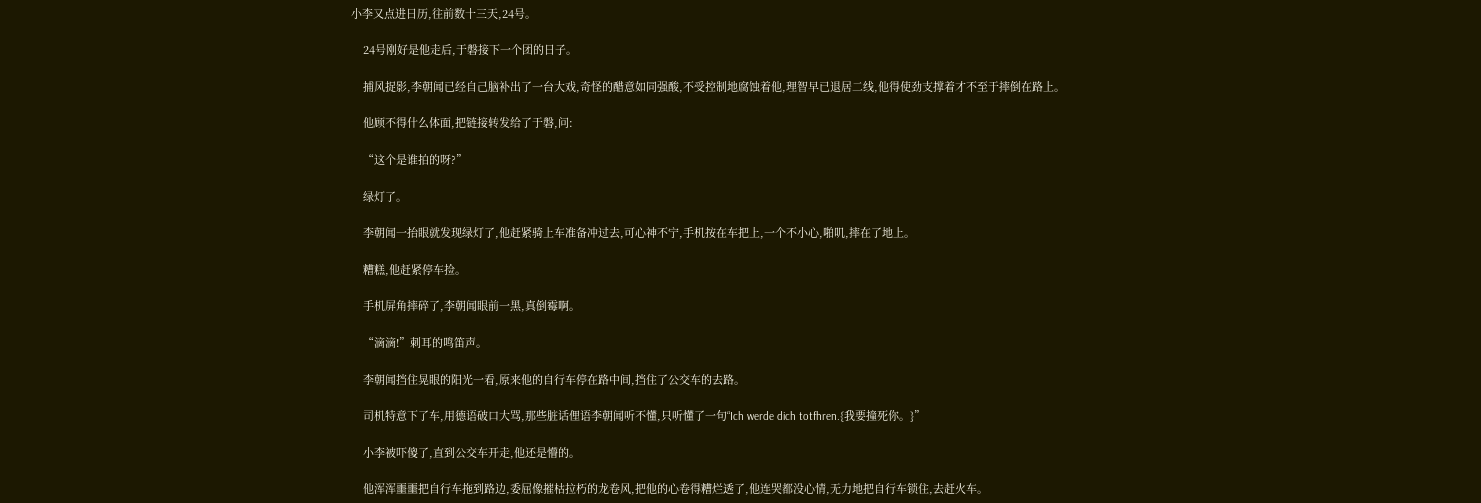小李又点进日历,往前数十三天,24号。

    24号刚好是他走后,于磐接下一个团的日子。

    捕风捉影,李朝闻已经自己脑补出了一台大戏,奇怪的醋意如同强酸,不受控制地腐蚀着他,理智早已退居二线,他得使劲支撑着才不至于摔倒在路上。

    他顾不得什么体面,把链接转发给了于磐,问:

    “这个是谁拍的呀?”

    绿灯了。

    李朝闻一抬眼就发现绿灯了,他赶紧骑上车准备冲过去,可心神不宁,手机按在车把上,一个不小心,啪叽,摔在了地上。

    糟糕,他赶紧停车捡。

    手机屏角摔碎了,李朝闻眼前一黑,真倒霉啊。

    “滴滴!”刺耳的鸣笛声。

    李朝闻挡住晃眼的阳光一看,原来他的自行车停在路中间,挡住了公交车的去路。

    司机特意下了车,用德语破口大骂,那些脏话俚语李朝闻听不懂,只听懂了一句“Ich werde dich totfhren.{我要撞死你。}”

    小李被吓傻了,直到公交车开走,他还是懵的。

    他浑浑噩噩把自行车拖到路边,委屈像摧枯拉朽的龙卷风,把他的心卷得糟烂透了,他连哭都没心情,无力地把自行车锁住,去赶火车。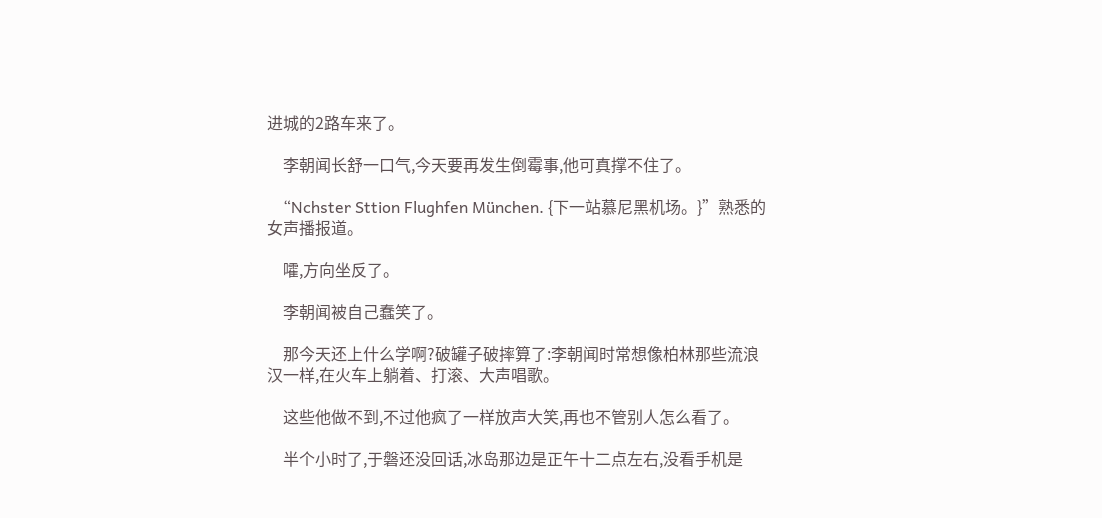进城的2路车来了。

    李朝闻长舒一口气,今天要再发生倒霉事,他可真撑不住了。

    “Nchster Sttion Flughfen München. {下一站慕尼黑机场。}”熟悉的女声播报道。

    嚯,方向坐反了。

    李朝闻被自己蠢笑了。

    那今天还上什么学啊?破罐子破摔算了:李朝闻时常想像柏林那些流浪汉一样,在火车上躺着、打滚、大声唱歌。

    这些他做不到,不过他疯了一样放声大笑,再也不管别人怎么看了。

    半个小时了,于磐还没回话,冰岛那边是正午十二点左右,没看手机是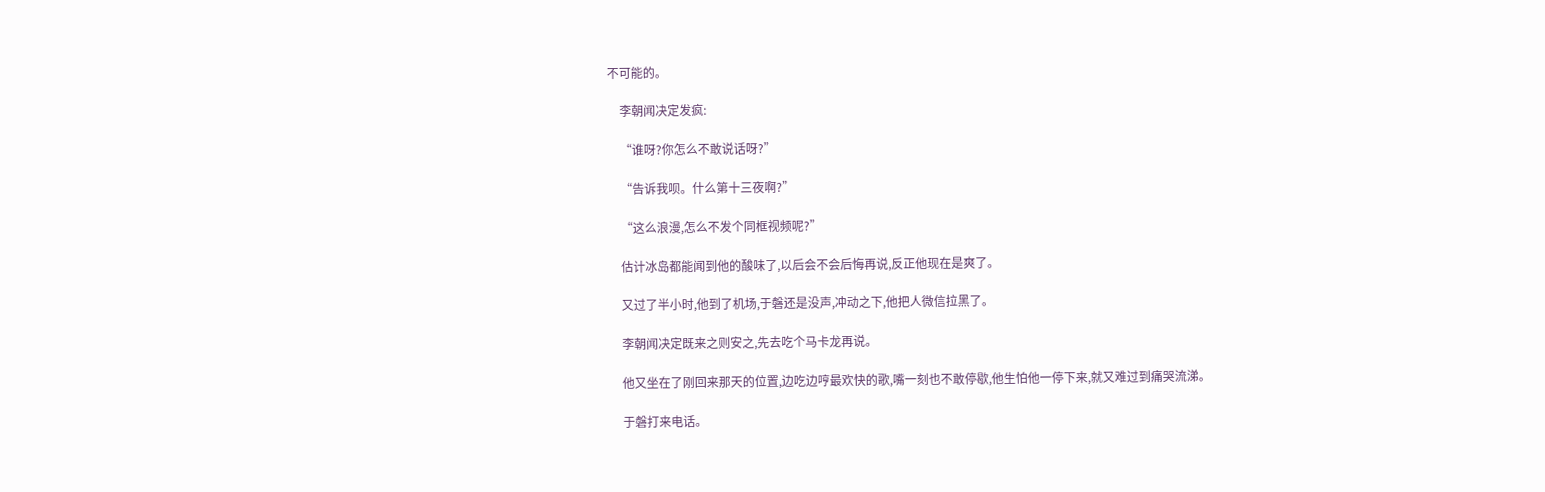不可能的。

    李朝闻决定发疯:

    “谁呀?你怎么不敢说话呀?”

    “告诉我呗。什么第十三夜啊?”

    “这么浪漫,怎么不发个同框视频呢?”

    估计冰岛都能闻到他的酸味了,以后会不会后悔再说,反正他现在是爽了。

    又过了半小时,他到了机场,于磐还是没声,冲动之下,他把人微信拉黑了。

    李朝闻决定既来之则安之,先去吃个马卡龙再说。

    他又坐在了刚回来那天的位置,边吃边哼最欢快的歌,嘴一刻也不敢停歇,他生怕他一停下来,就又难过到痛哭流涕。

    于磐打来电话。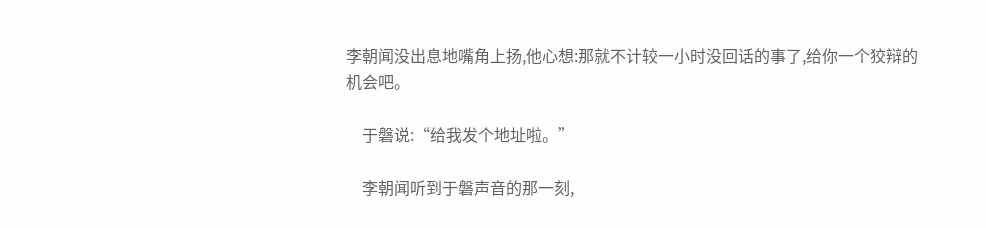李朝闻没出息地嘴角上扬,他心想:那就不计较一小时没回话的事了,给你一个狡辩的机会吧。

    于磐说:“给我发个地址啦。”

    李朝闻听到于磐声音的那一刻,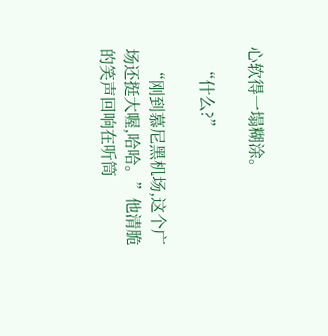心软得一塌糊涂。

    “什么?”

    “刚到慕尼黑机场,这个广场还挺大喔,哈哈。”他清脆的笑声回响在听筒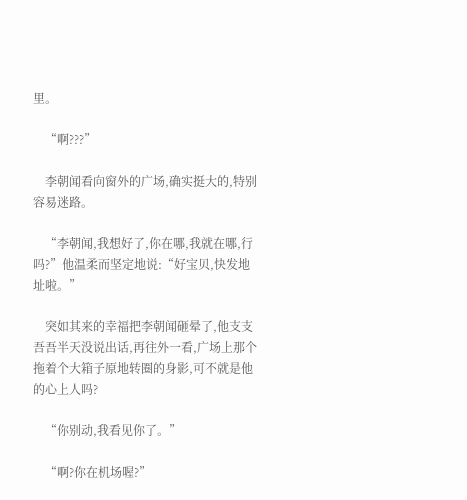里。

    “啊???”

    李朝闻看向窗外的广场,确实挺大的,特别容易迷路。

    “李朝闻,我想好了,你在哪,我就在哪,行吗?”他温柔而坚定地说:“好宝贝,快发地址啦。”

    突如其来的幸福把李朝闻砸晕了,他支支吾吾半天没说出话,再往外一看,广场上那个拖着个大箱子原地转圈的身影,可不就是他的心上人吗?

    “你别动,我看见你了。”

    “啊?你在机场喔?”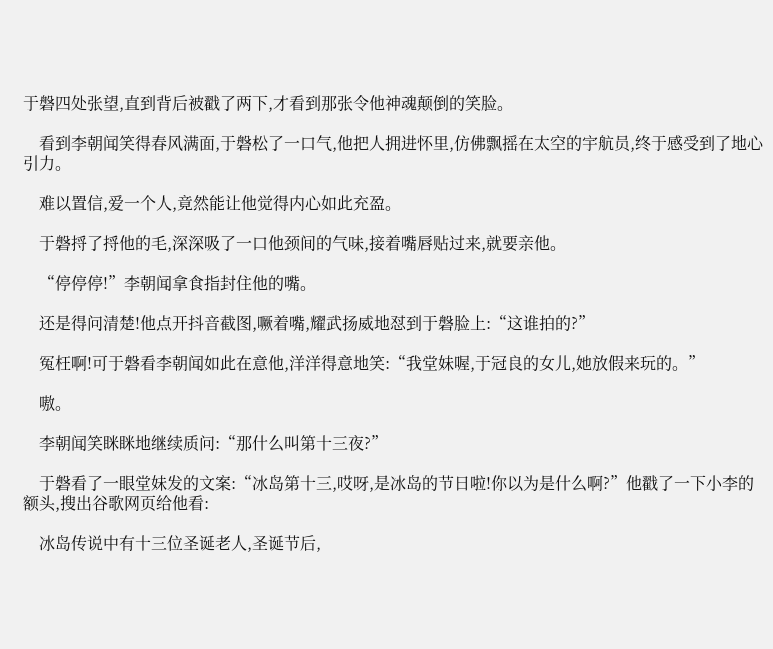于磐四处张望,直到背后被戳了两下,才看到那张令他神魂颠倒的笑脸。

    看到李朝闻笑得春风满面,于磐松了一口气,他把人拥进怀里,仿佛飘摇在太空的宇航员,终于感受到了地心引力。

    难以置信,爱一个人,竟然能让他觉得内心如此充盈。

    于磐捋了捋他的毛,深深吸了一口他颈间的气味,接着嘴唇贴过来,就要亲他。

    “停停停!”李朝闻拿食指封住他的嘴。

    还是得问清楚!他点开抖音截图,噘着嘴,耀武扬威地怼到于磐脸上:“这谁拍的?”

    冤枉啊!可于磐看李朝闻如此在意他,洋洋得意地笑:“我堂妹喔,于冠良的女儿,她放假来玩的。”

    嗷。

    李朝闻笑眯眯地继续质问:“那什么叫第十三夜?”

    于磐看了一眼堂妹发的文案:“冰岛第十三,哎呀,是冰岛的节日啦!你以为是什么啊?”他戳了一下小李的额头,搜出谷歌网页给他看:

    冰岛传说中有十三位圣诞老人,圣诞节后,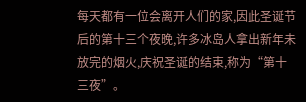每天都有一位会离开人们的家,因此圣诞节后的第十三个夜晚,许多冰岛人拿出新年未放完的烟火,庆祝圣诞的结束,称为“第十三夜”。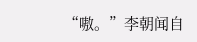“嗷。”李朝闻自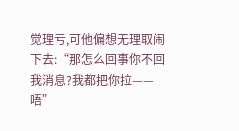觉理亏,可他偏想无理取闹下去:“那怎么回事你不回我消息?我都把你拉——唔”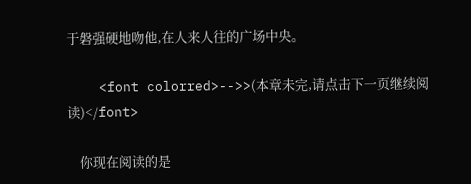于磐强硬地吻他,在人来人往的广场中央。

    <font colorred>-->>(本章未完,请点击下一页继续阅读)</font>

    你现在阅读的是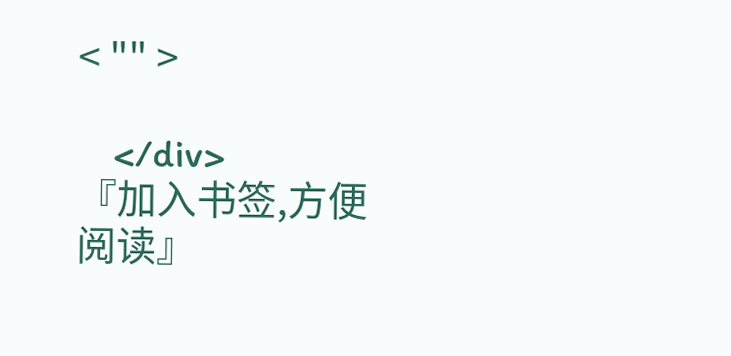< "" >

    </div>
『加入书签,方便阅读』